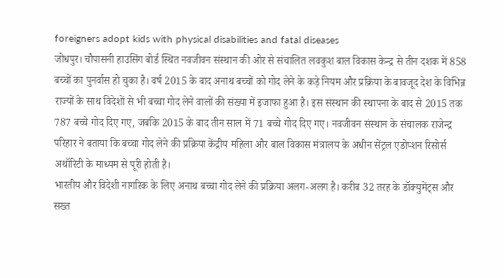foreigners adopt kids with physical disabilities and fatal diseases
जोधपुर। चौपासनी हाउसिंग बोर्ड स्थित नवजीवन संस्थान की ओर से संचालित लवकुश बाल विकास केन्द्र से तीन दशक में 858 बच्चों का पुनर्वास हो चुका है। वर्ष 2015 के बाद अनाथ बच्चों को गोद लेने के कड़े नियम और प्रक्रिया के बावजूद देश के विभिन्न राज्यों के साथ विदेशों से भी बच्चा गोद लेने वालों की संख्या में इजाफा हुआ है। इस संस्थान की स्थापना के बाद से 2015 तक 787 बच्चे गोद दिए गए, जबकि 2015 के बाद तीन साल में 71 बच्चे गोद दिए गए। नवजीवन संस्थान के संचालक राजेन्द्र परिहार ने बताया कि बच्चा गोद लेने की प्रक्रिया केंद्रीय महिला और बाल विकास मंत्रालय के अधीन सेंट्रल एडोप्शन रिसोर्स अथॉरिटी के माध्यम से पूरी होती है।
भारतीय और विदेशी नागरिक के लिए अनाथ बच्चा गोद लेने की प्रक्रिया अलग-अलग है। करीब 32 तरह के डॉक्युमेंट्स और सख्त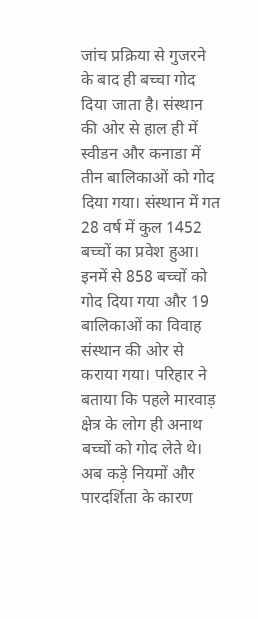जांच प्रक्रिया से गुजरने के बाद ही बच्चा गोद दिया जाता है। संस्थान की ओर से हाल ही में स्वीडन और कनाडा में तीन बालिकाओं को गोद दिया गया। संस्थान में गत 28 वर्ष में कुल 1452 बच्चों का प्रवेश हुआ। इनमें से 858 बच्चों को गोद दिया गया और 19 बालिकाओं का विवाह संस्थान की ओर से कराया गया। परिहार ने बताया कि पहले मारवाड़ क्षेत्र के लोग ही अनाथ बच्चों को गोद लेते थे। अब कड़े नियमों और पारदर्शिता के कारण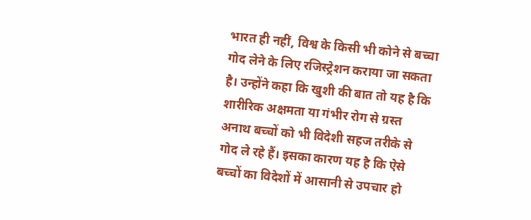भारत ही नहीं, विश्व के किसी भी कोने से बच्चा गोद लेने के लिए रजिस्ट्रेशन कराया जा सकता है। उन्होंने कहा कि खुशी की बात तो यह है कि शारीरिक अक्षमता या गंभीर रोग से ग्रस्त अनाथ बच्चों को भी विदेशी सहज तरीके से गोद ले रहे हैं। इसका कारण यह है कि ऐसे बच्चों का विदेशों में आसानी से उपचार हो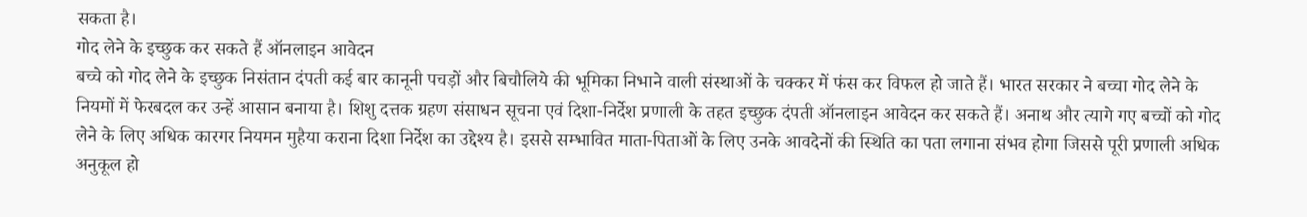सकता है।
गोद लेने के इच्छुक कर सकते हैं ऑनलाइन आवेदन
बच्चे को गोद लेने के इच्छुक निसंतान दंपती कई बार कानूनी पचड़ों और बिचौलिये की भूमिका निभाने वाली संस्थाओं के चक्कर में फंस कर विफल हो जाते हैं। भारत सरकार ने बच्चा गोद लेने के नियमों में फेरबदल कर उन्हें आसान बनाया है। शिशु दत्तक ग्रहण संसाधन सूचना एवं दिशा-निर्देश प्रणाली के तहत इच्छुक दंपती ऑनलाइन आवेदन कर सकते हैं। अनाथ और त्यागे गए बच्चों को गोद लेने के लिए अधिक कारगर नियमन मुहैया कराना दिशा निर्देश का उद्देश्य है। इससे सम्भावित माता-पिताओं के लिए उनके आवदेनों की स्थिति का पता लगाना संभव होगा जिससे पूरी प्रणाली अधिक अनुकूल हो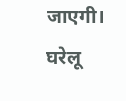जाएगी। घरेलू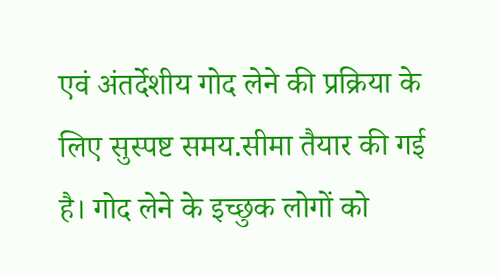एवं अंतर्देशीय गोद लेने की प्रक्रिया के लिए सुस्पष्ट समय.सीमा तैयार की गई है। गोद लेने के इच्छुक लोगों को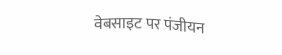वेबसाइट पर पंजीयन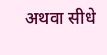अथवा सीधे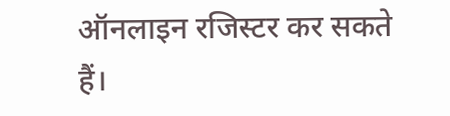ऑनलाइन रजिस्टर कर सकते हैं।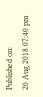Published on:
20 Aug 2018 07:40 pm